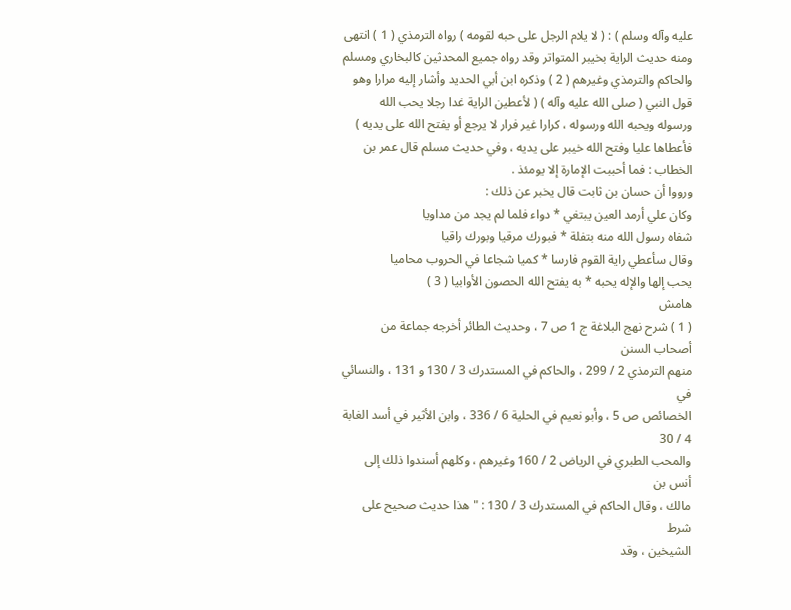عليه وآله وسلم ) : ( لا يلام الرجل على حبه لقومه ) رواه الترمذي ( 1 ) انتهى
ومنه حديث الراية بخيبر المتواتر وقد رواه جميع المحدثين كالبخاري ومسلم
والحاكم والترمذي وغيرهم ( 2 ) وذكره ابن أبي الحديد وأشار إليه مرارا وهو
قول النبي ( صلى الله عليه وآله ) ( لأعطين الراية غدا رجلا يحب الله
ورسوله ويحبه الله ورسوله ، كرارا غير فرار لا يرجع أو يفتح الله على يديه )
فأعطاها عليا وفتح الله خيبر على يديه ، وفي حديث مسلم قال عمر بن
الخطاب : فما أحببت الإمارة إلا يومئذ .
ورووا أن حسان بن ثابت قال يخبر عن ذلك :
وكان علي أرمد العين يبتغي * دواء فلما لم يجد من مداويا
شفاه رسول الله منه بتفلة * فبورك مرقيا وبورك راقيا
وقال سأعطي راية القوم فارسا * كميا شجاعا في الحروب محاميا
يحب إلها والإله يحبه * به يفتح الله الحصون الأوابيا ( 3 )
هامش
( 1 ) شرح نهج البلاغة ج 1 ص 7 ، وحديث الطائر أخرجه جماعة من أصحاب السنن
منهم الترمذي 2 / 299 ، والحاكم في المستدرك 3 / 130 و 131 ، والنسائي في
الخصائص ص 5 ، وأبو نعيم في الحلية 6 / 336 ، وابن الأثير في أسد الغابة 4 / 30
والمحب الطبري في الرياض 2 / 160 وغيرهم ، وكلهم أسندوا ذلك إلى أنس بن
مالك ، وقال الحاكم في المستدرك 3 / 130 : " هذا حديث صحيح على شرط
الشيخين ، وقد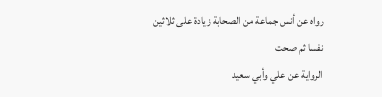رواه عن أنس جماعة من الصحابة زيادة على ثلاثين نفسا ثم صحت
الرواية عن علي وأبي سعيد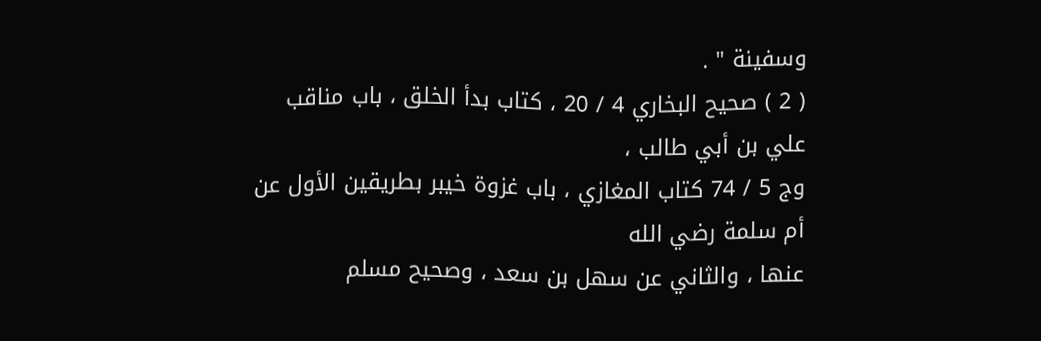وسفينة " .
( 2 ) صحيح البخاري 4 / 20 ، كتاب بدأ الخلق ، باب مناقب علي بن أبي طالب ،
وج 5 / 74 كتاب المغازي ، باب غزوة خيبر بطريقين الأول عن أم سلمة رضي الله
عنها ، والثاني عن سهل بن سعد ، وصحيح مسلم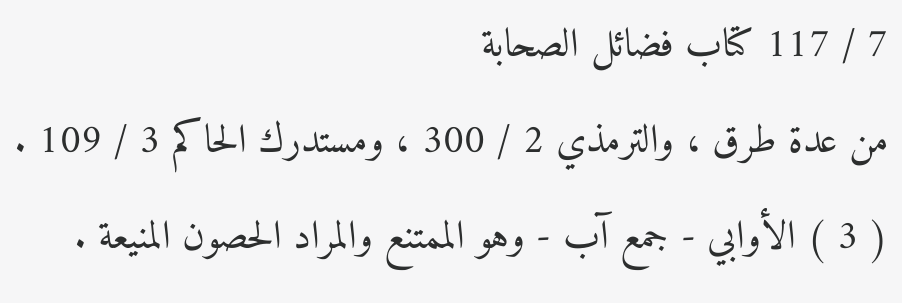7 / 117 كتاب فضائل الصحابة
من عدة طرق ، والترمذي 2 / 300 ، ومستدرك الحاكم 3 / 109 .
( 3 ) الأوابي - جمع آب - وهو الممتنع والمراد الحصون المنيعة .